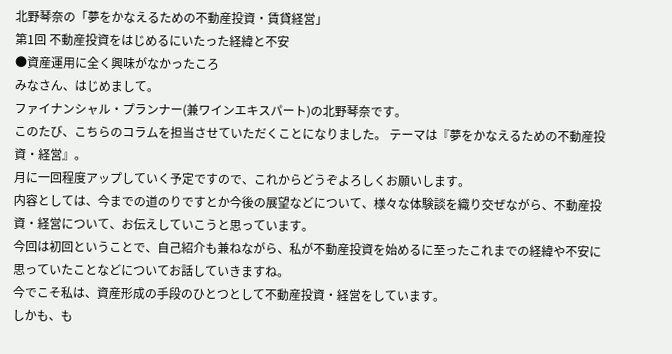北野琴奈の「夢をかなえるための不動産投資・賃貸経営」
第1回 不動産投資をはじめるにいたった経緯と不安
●資産運用に全く興味がなかったころ
みなさん、はじめまして。
ファイナンシャル・プランナー(兼ワインエキスパート)の北野琴奈です。
このたび、こちらのコラムを担当させていただくことになりました。 テーマは『夢をかなえるための不動産投資・経営』。
月に一回程度アップしていく予定ですので、これからどうぞよろしくお願いします。
内容としては、今までの道のりですとか今後の展望などについて、様々な体験談を織り交ぜながら、不動産投資・経営について、お伝えしていこうと思っています。
今回は初回ということで、自己紹介も兼ねながら、私が不動産投資を始めるに至ったこれまでの経緯や不安に思っていたことなどについてお話していきますね。
今でこそ私は、資産形成の手段のひとつとして不動産投資・経営をしています。
しかも、も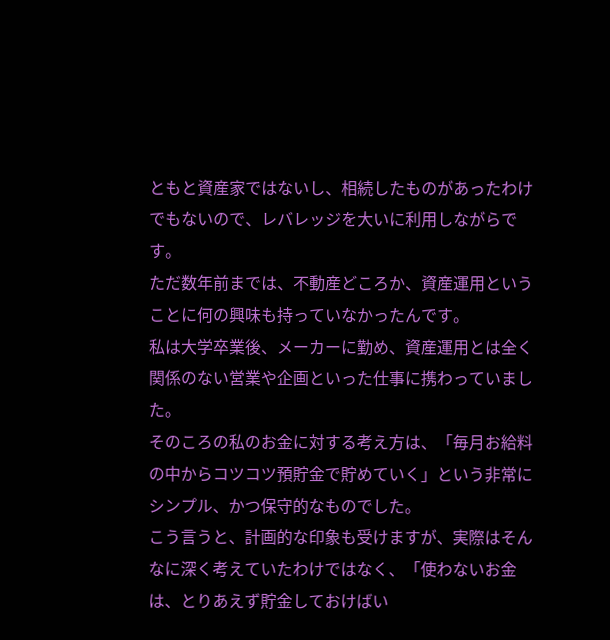ともと資産家ではないし、相続したものがあったわけでもないので、レバレッジを大いに利用しながらです。
ただ数年前までは、不動産どころか、資産運用ということに何の興味も持っていなかったんです。
私は大学卒業後、メーカーに勤め、資産運用とは全く関係のない営業や企画といった仕事に携わっていました。
そのころの私のお金に対する考え方は、「毎月お給料の中からコツコツ預貯金で貯めていく」という非常にシンプル、かつ保守的なものでした。
こう言うと、計画的な印象も受けますが、実際はそんなに深く考えていたわけではなく、「使わないお金は、とりあえず貯金しておけばい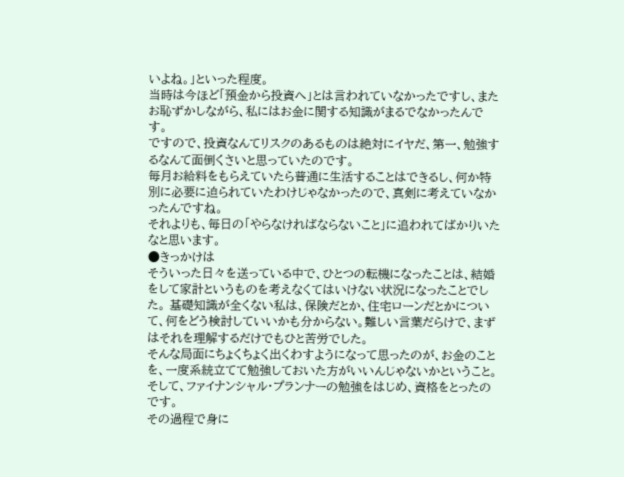いよね。」といった程度。
当時は今ほど「預金から投資へ」とは言われていなかったですし、またお恥ずかしながら、私にはお金に関する知識がまるでなかったんです。
ですので、投資なんてリスクのあるものは絶対にイヤだ、第一、勉強するなんて面倒くさいと思っていたのです。
毎月お給料をもらえていたら普通に生活することはできるし、何か特別に必要に迫られていたわけじゃなかったので、真剣に考えていなかったんですね。
それよりも、毎日の「やらなければならないこと」に追われてばかりいたなと思います。
●きっかけは
そういった日々を送っている中で、ひとつの転機になったことは、結婚をして家計というものを考えなくてはいけない状況になったことでした。 基礎知識が全くない私は、保険だとか、住宅ローンだとかについて、何をどう検討していいかも分からない。難しい言葉だらけで、まずはそれを理解するだけでもひと苦労でした。
そんな局面にちょくちょく出くわすようになって思ったのが、お金のことを、一度系統立てて勉強しておいた方がいいんじゃないかということ。
そして、ファイナンシャル・プランナーの勉強をはじめ、資格をとったのです。
その過程で身に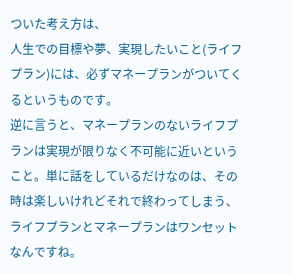ついた考え方は、
人生での目標や夢、実現したいこと(ライフプラン)には、必ずマネープランがついてくるというものです。
逆に言うと、マネープランのないライフプランは実現が限りなく不可能に近いということ。単に話をしているだけなのは、その時は楽しいけれどそれで終わってしまう、ライフプランとマネープランはワンセットなんですね。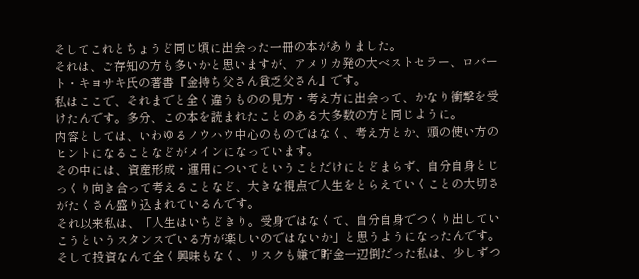そしてこれとちょうど同じ頃に出会った一冊の本がありました。
それは、ご存知の方も多いかと思いますが、アメリカ発の大ベストセラー、ロバート・キヨサキ氏の著書『金持ち父さん貧乏父さん』です。
私はここで、それまでと全く違うものの見方・考え方に出会って、かなり衝撃を受けたんです。多分、この本を読まれたことのある大多数の方と同じように。
内容としては、いわゆるノウハウ中心のものではなく、考え方とか、頭の使い方のヒントになることなどがメインになっています。
その中には、資産形成・運用についてということだけにとどまらず、自分自身とじっくり向き合って考えることなど、大きな視点で人生をとらえていくことの大切さがたくさん盛り込まれているんです。
それ以来私は、「人生はいちどきり。受身ではなくて、自分自身でつくり出していこうというスタンスでいる方が楽しいのではないか」と思うようになったんです。
そして投資なんて全く興味もなく、リスクも嫌で貯金一辺倒だった私は、少しずつ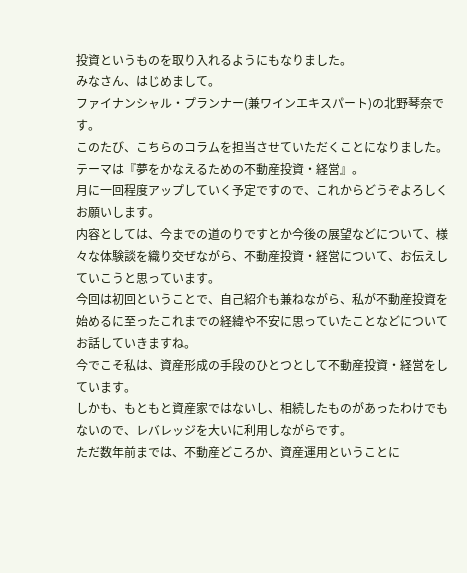投資というものを取り入れるようにもなりました。
みなさん、はじめまして。
ファイナンシャル・プランナー(兼ワインエキスパート)の北野琴奈です。
このたび、こちらのコラムを担当させていただくことになりました。 テーマは『夢をかなえるための不動産投資・経営』。
月に一回程度アップしていく予定ですので、これからどうぞよろしくお願いします。
内容としては、今までの道のりですとか今後の展望などについて、様々な体験談を織り交ぜながら、不動産投資・経営について、お伝えしていこうと思っています。
今回は初回ということで、自己紹介も兼ねながら、私が不動産投資を始めるに至ったこれまでの経緯や不安に思っていたことなどについてお話していきますね。
今でこそ私は、資産形成の手段のひとつとして不動産投資・経営をしています。
しかも、もともと資産家ではないし、相続したものがあったわけでもないので、レバレッジを大いに利用しながらです。
ただ数年前までは、不動産どころか、資産運用ということに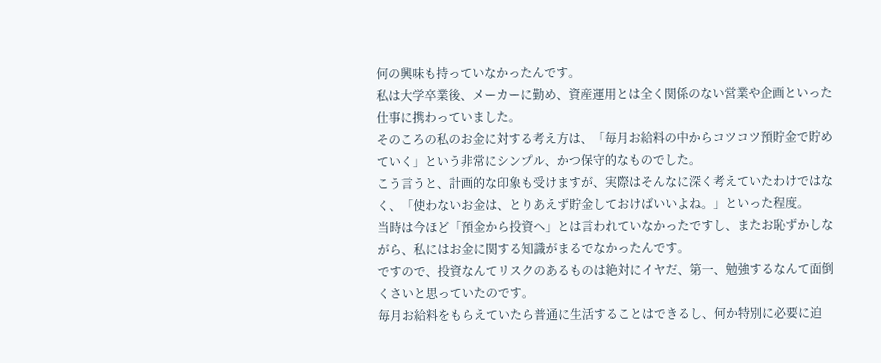何の興味も持っていなかったんです。
私は大学卒業後、メーカーに勤め、資産運用とは全く関係のない営業や企画といった仕事に携わっていました。
そのころの私のお金に対する考え方は、「毎月お給料の中からコツコツ預貯金で貯めていく」という非常にシンプル、かつ保守的なものでした。
こう言うと、計画的な印象も受けますが、実際はそんなに深く考えていたわけではなく、「使わないお金は、とりあえず貯金しておけばいいよね。」といった程度。
当時は今ほど「預金から投資へ」とは言われていなかったですし、またお恥ずかしながら、私にはお金に関する知識がまるでなかったんです。
ですので、投資なんてリスクのあるものは絶対にイヤだ、第一、勉強するなんて面倒くさいと思っていたのです。
毎月お給料をもらえていたら普通に生活することはできるし、何か特別に必要に迫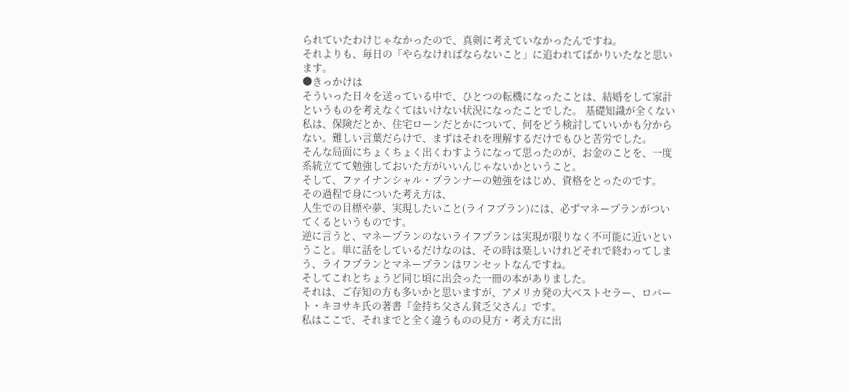られていたわけじゃなかったので、真剣に考えていなかったんですね。
それよりも、毎日の「やらなければならないこと」に追われてばかりいたなと思います。
●きっかけは
そういった日々を送っている中で、ひとつの転機になったことは、結婚をして家計というものを考えなくてはいけない状況になったことでした。 基礎知識が全くない私は、保険だとか、住宅ローンだとかについて、何をどう検討していいかも分からない。難しい言葉だらけで、まずはそれを理解するだけでもひと苦労でした。
そんな局面にちょくちょく出くわすようになって思ったのが、お金のことを、一度系統立てて勉強しておいた方がいいんじゃないかということ。
そして、ファイナンシャル・プランナーの勉強をはじめ、資格をとったのです。
その過程で身についた考え方は、
人生での目標や夢、実現したいこと(ライフプラン)には、必ずマネープランがついてくるというものです。
逆に言うと、マネープランのないライフプランは実現が限りなく不可能に近いということ。単に話をしているだけなのは、その時は楽しいけれどそれで終わってしまう、ライフプランとマネープランはワンセットなんですね。
そしてこれとちょうど同じ頃に出会った一冊の本がありました。
それは、ご存知の方も多いかと思いますが、アメリカ発の大ベストセラー、ロバート・キヨサキ氏の著書『金持ち父さん貧乏父さん』です。
私はここで、それまでと全く違うものの見方・考え方に出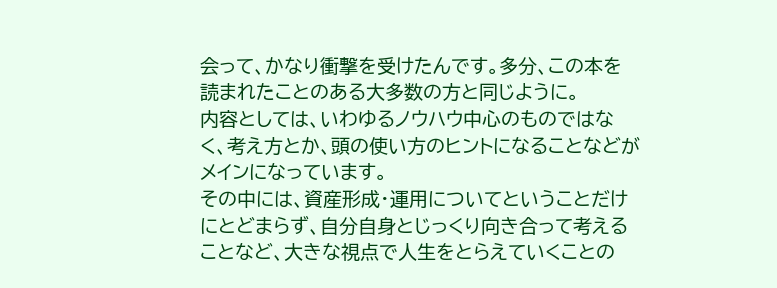会って、かなり衝撃を受けたんです。多分、この本を読まれたことのある大多数の方と同じように。
内容としては、いわゆるノウハウ中心のものではなく、考え方とか、頭の使い方のヒントになることなどがメインになっています。
その中には、資産形成・運用についてということだけにとどまらず、自分自身とじっくり向き合って考えることなど、大きな視点で人生をとらえていくことの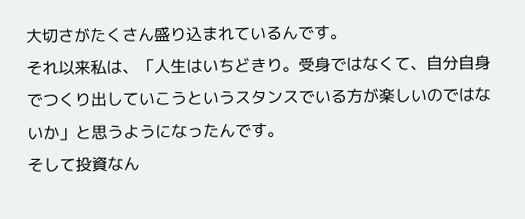大切さがたくさん盛り込まれているんです。
それ以来私は、「人生はいちどきり。受身ではなくて、自分自身でつくり出していこうというスタンスでいる方が楽しいのではないか」と思うようになったんです。
そして投資なん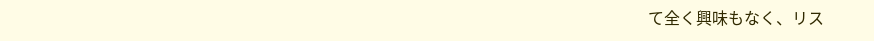て全く興味もなく、リス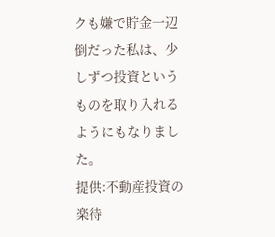クも嫌で貯金一辺倒だった私は、少しずつ投資というものを取り入れるようにもなりました。
提供:不動産投資の楽待